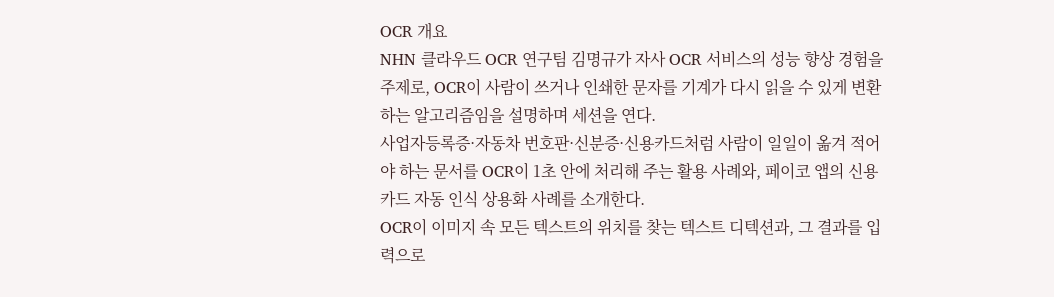OCR 개요
NHN 클라우드 OCR 연구팀 김명규가 자사 OCR 서비스의 성능 향상 경험을 주제로, OCR이 사람이 쓰거나 인쇄한 문자를 기계가 다시 읽을 수 있게 변환하는 알고리즘임을 설명하며 세션을 연다.
사업자등록증·자동차 번호판·신분증·신용카드처럼 사람이 일일이 옮겨 적어야 하는 문서를 OCR이 1초 안에 처리해 주는 활용 사례와, 페이코 앱의 신용카드 자동 인식 상용화 사례를 소개한다.
OCR이 이미지 속 모든 텍스트의 위치를 찾는 텍스트 디텍션과, 그 결과를 입력으로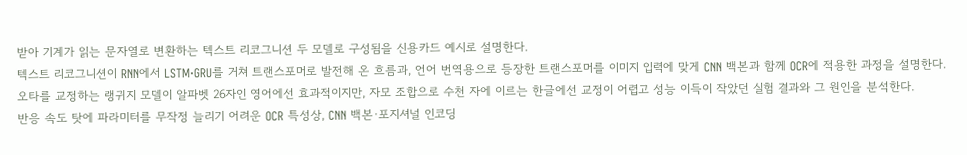받아 기계가 읽는 문자열로 변환하는 텍스트 리코그니션 두 모델로 구성됨을 신용카드 예시로 설명한다.
텍스트 리코그니션이 RNN에서 LSTM·GRU를 거쳐 트랜스포머로 발전해 온 흐름과, 언어 번역용으로 등장한 트랜스포머를 이미지 입력에 맞게 CNN 백본과 함께 OCR에 적용한 과정을 설명한다.
오타를 교정하는 랭귀지 모델이 알파벳 26자인 영어에선 효과적이지만, 자모 조합으로 수천 자에 이르는 한글에선 교정이 어렵고 성능 이득이 작았던 실험 결과와 그 원인을 분석한다.
반응 속도 탓에 파라미터를 무작정 늘리기 어려운 OCR 특성상, CNN 백본·포지셔널 인코딩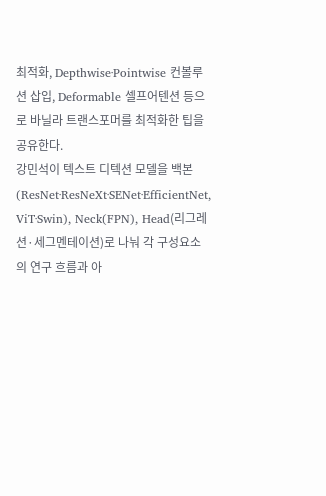최적화, Depthwise·Pointwise 컨볼루션 삽입, Deformable 셀프어텐션 등으로 바닐라 트랜스포머를 최적화한 팁을 공유한다.
강민석이 텍스트 디텍션 모델을 백본(ResNet·ResNeXt·SENet·EfficientNet, ViT·Swin), Neck(FPN), Head(리그레션·세그멘테이션)로 나눠 각 구성요소의 연구 흐름과 아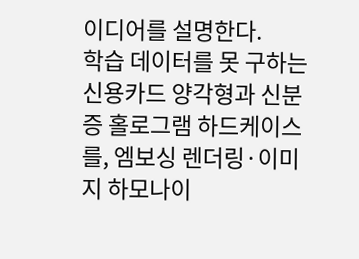이디어를 설명한다.
학습 데이터를 못 구하는 신용카드 양각형과 신분증 홀로그램 하드케이스를, 엠보싱 렌더링·이미지 하모나이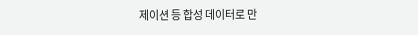제이션 등 합성 데이터로 만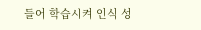들어 학습시켜 인식 성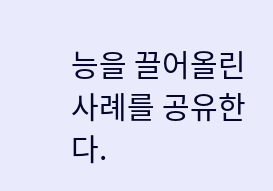능을 끌어올린 사례를 공유한다.